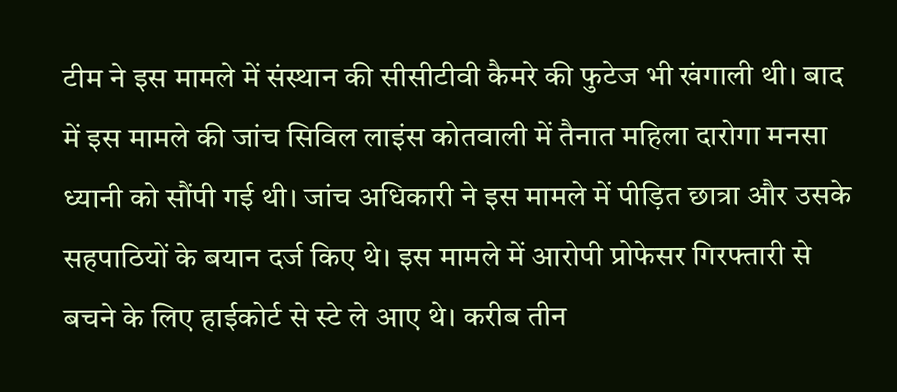टीम ने इस मामले में संस्थान की सीसीटीवी कैमरे की फुटेज भी खंगाली थी। बाद में इस मामले की जांच सिविल लाइंस कोतवाली में तैनात महिला दारोगा मनसा ध्यानी को सौंपी गई थी। जांच अधिकारी ने इस मामले में पीड़ित छात्रा और उसके सहपाठियों के बयान दर्ज किए थे। इस मामले में आरोपी प्रोफेसर गिरफ्तारी से बचने के लिए हाईकोर्ट से स्टे ले आए थे। करीब तीन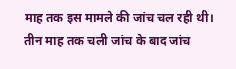माह तक इस मामले की जांच चल रही थी।
तीन माह तक चली जांच के बाद जांच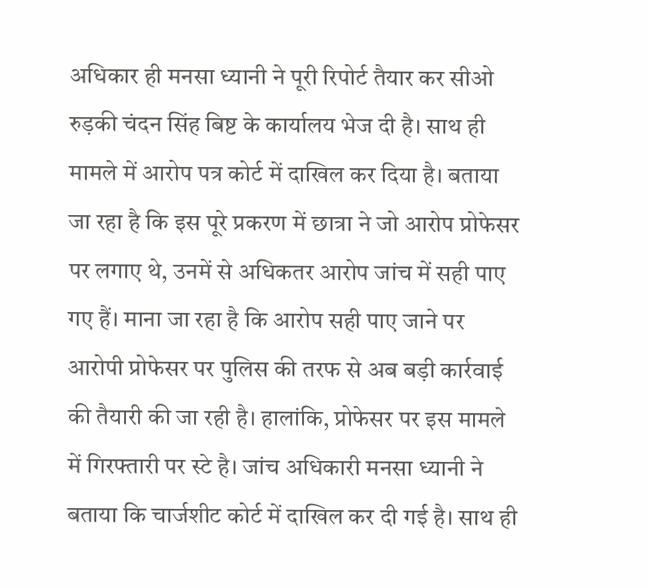अधिकार ही मनसा ध्यानी ने पूरी रिपोर्ट तैयार कर सीओ रुड़की चंदन सिंह बिष्ट के कार्यालय भेज दी है। साथ ही मामले में आरोप पत्र कोर्ट में दाखिल कर दिया है। बताया जा रहा है कि इस पूरे प्रकरण में छात्रा ने जो आरोप प्रोफेसर पर लगाए थे, उनमें से अधिकतर आरोप जांच में सही पाए गए हैं। माना जा रहा है कि आरोप सही पाए जाने पर आरोपी प्रोफेसर पर पुलिस की तरफ से अब बड़ी कार्रवाई की तैयारी की जा रही है। हालांकि, प्रोफेसर पर इस मामले में गिरफ्तारी पर स्टे है। जांच अधिकारी मनसा ध्यानी ने बताया कि चार्जशीट कोर्ट में दाखिल कर दी गई है। साथ ही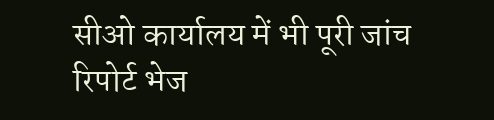सीओ कार्यालय में भी पूरी जांच रिपोर्ट भेज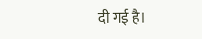दी गई है।